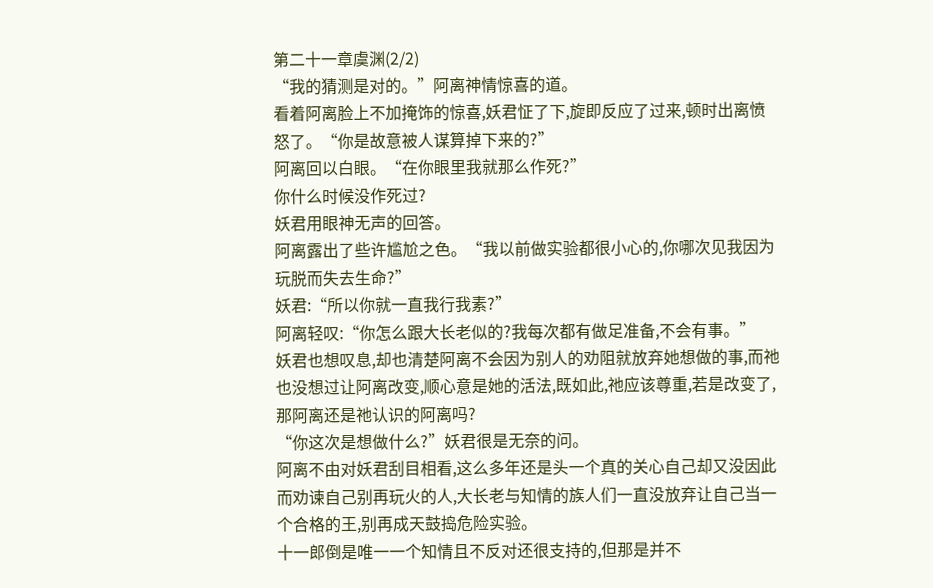第二十一章虞渊(2/2)
“我的猜测是对的。”阿离神情惊喜的道。
看着阿离脸上不加掩饰的惊喜,妖君怔了下,旋即反应了过来,顿时出离愤怒了。“你是故意被人谋算掉下来的?”
阿离回以白眼。“在你眼里我就那么作死?”
你什么时候没作死过?
妖君用眼神无声的回答。
阿离露出了些许尴尬之色。“我以前做实验都很小心的,你哪次见我因为玩脱而失去生命?”
妖君:“所以你就一直我行我素?”
阿离轻叹:“你怎么跟大长老似的?我每次都有做足准备,不会有事。”
妖君也想叹息,却也清楚阿离不会因为别人的劝阻就放弃她想做的事,而祂也没想过让阿离改变,顺心意是她的活法,既如此,祂应该尊重,若是改变了,那阿离还是祂认识的阿离吗?
“你这次是想做什么?”妖君很是无奈的问。
阿离不由对妖君刮目相看,这么多年还是头一个真的关心自己却又没因此而劝谏自己别再玩火的人,大长老与知情的族人们一直没放弃让自己当一个合格的王,别再成天鼓捣危险实验。
十一郎倒是唯一一个知情且不反对还很支持的,但那是并不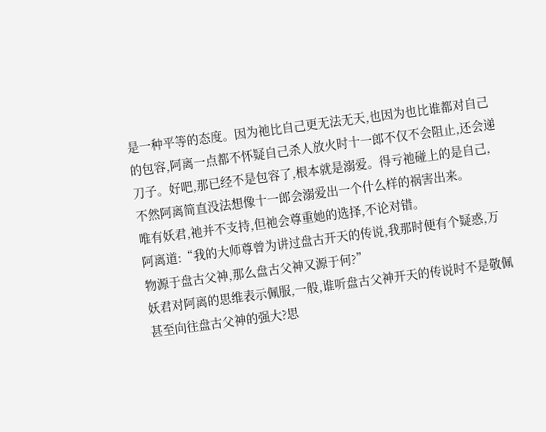是一种平等的态度。因为祂比自己更无法无天,也因为也比谁都对自己的包容,阿离一点都不怀疑自己杀人放火时十一郎不仅不会阻止,还会递刀子。好吧,那已经不是包容了,根本就是溺爱。得亏祂碰上的是自己,不然阿离简直没法想像十一郎会溺爱出一个什么样的祸害出来。
唯有妖君,祂并不支持,但祂会尊重她的选择,不论对错。
阿离道:“我的大师尊曾为讲过盘古开天的传说,我那时便有个疑惑,万物源于盘古父神,那么盘古父神又源于何?”
妖君对阿离的思维表示佩服,一般,谁听盘古父神开天的传说时不是敬佩甚至向往盘古父神的强大?思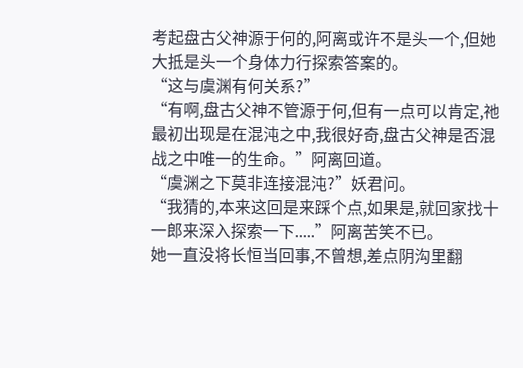考起盘古父神源于何的,阿离或许不是头一个,但她大抵是头一个身体力行探索答案的。
“这与虞渊有何关系?”
“有啊,盘古父神不管源于何,但有一点可以肯定,祂最初出现是在混沌之中,我很好奇,盘古父神是否混战之中唯一的生命。”阿离回道。
“虞渊之下莫非连接混沌?”妖君问。
“我猜的,本来这回是来踩个点,如果是,就回家找十一郎来深入探索一下.....”阿离苦笑不已。
她一直没将长恒当回事,不曾想,差点阴沟里翻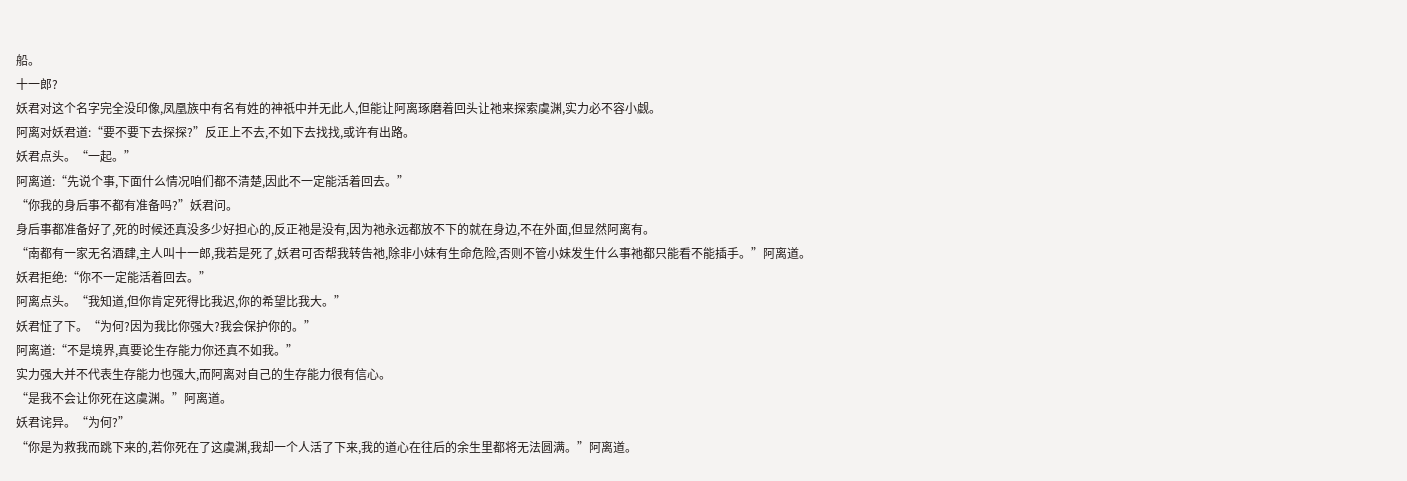船。
十一郎?
妖君对这个名字完全没印像,凤凰族中有名有姓的神祇中并无此人,但能让阿离琢磨着回头让祂来探索虞渊,实力必不容小觑。
阿离对妖君道:“要不要下去探探?”反正上不去,不如下去找找,或许有出路。
妖君点头。“一起。”
阿离道:“先说个事,下面什么情况咱们都不清楚,因此不一定能活着回去。”
“你我的身后事不都有准备吗?”妖君问。
身后事都准备好了,死的时候还真没多少好担心的,反正祂是没有,因为祂永远都放不下的就在身边,不在外面,但显然阿离有。
“南都有一家无名酒肆,主人叫十一郎,我若是死了,妖君可否帮我转告祂,除非小妹有生命危险,否则不管小妹发生什么事祂都只能看不能插手。”阿离道。
妖君拒绝:“你不一定能活着回去。”
阿离点头。“我知道,但你肯定死得比我迟,你的希望比我大。”
妖君怔了下。“为何?因为我比你强大?我会保护你的。”
阿离道:“不是境界,真要论生存能力你还真不如我。”
实力强大并不代表生存能力也强大,而阿离对自己的生存能力很有信心。
“是我不会让你死在这虞渊。”阿离道。
妖君诧异。“为何?”
“你是为救我而跳下来的,若你死在了这虞渊,我却一个人活了下来,我的道心在往后的余生里都将无法圆满。”阿离道。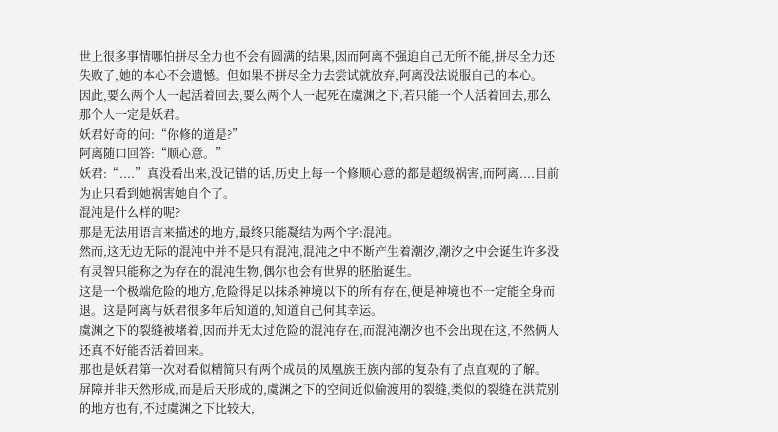世上很多事情哪怕拼尽全力也不会有圆满的结果,因而阿离不强迫自己无所不能,拼尽全力还失败了,她的本心不会遗憾。但如果不拼尽全力去尝试就放弃,阿离没法说服自己的本心。
因此,要么两个人一起活着回去,要么两个人一起死在虞渊之下,若只能一个人活着回去,那么那个人一定是妖君。
妖君好奇的问:“你修的道是?”
阿离随口回答:“顺心意。”
妖君:“....”真没看出来,没记错的话,历史上每一个修顺心意的都是超级祸害,而阿离....目前为止只看到她祸害她自个了。
混沌是什么样的呢?
那是无法用语言来描述的地方,最终只能凝结为两个字:混沌。
然而,这无边无际的混沌中并不是只有混沌,混沌之中不断产生着潮汐,潮汐之中会诞生许多没有灵智只能称之为存在的混沌生物,偶尔也会有世界的胚胎诞生。
这是一个极端危险的地方,危险得足以抹杀神境以下的所有存在,便是神境也不一定能全身而退。这是阿离与妖君很多年后知道的,知道自己何其幸运。
虞渊之下的裂缝被堵着,因而并无太过危险的混沌存在,而混沌潮汐也不会出现在这,不然俩人还真不好能否活着回来。
那也是妖君第一次对看似精简只有两个成员的凤凰族王族内部的复杂有了点直观的了解。
屏障并非天然形成,而是后天形成的,虞渊之下的空间近似偷渡用的裂缝,类似的裂缝在洪荒别的地方也有,不过虞渊之下比较大,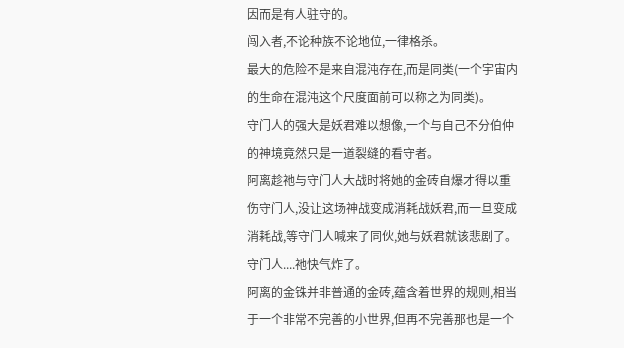因而是有人驻守的。
闯入者,不论种族不论地位,一律格杀。
最大的危险不是来自混沌存在,而是同类(一个宇宙内的生命在混沌这个尺度面前可以称之为同类)。
守门人的强大是妖君难以想像,一个与自己不分伯仲的神境竟然只是一道裂缝的看守者。
阿离趁祂与守门人大战时将她的金砖自爆才得以重伤守门人,没让这场神战变成消耗战妖君,而一旦变成消耗战,等守门人喊来了同伙,她与妖君就该悲剧了。
守门人....祂快气炸了。
阿离的金铢并非普通的金砖,蕴含着世界的规则,相当于一个非常不完善的小世界,但再不完善那也是一个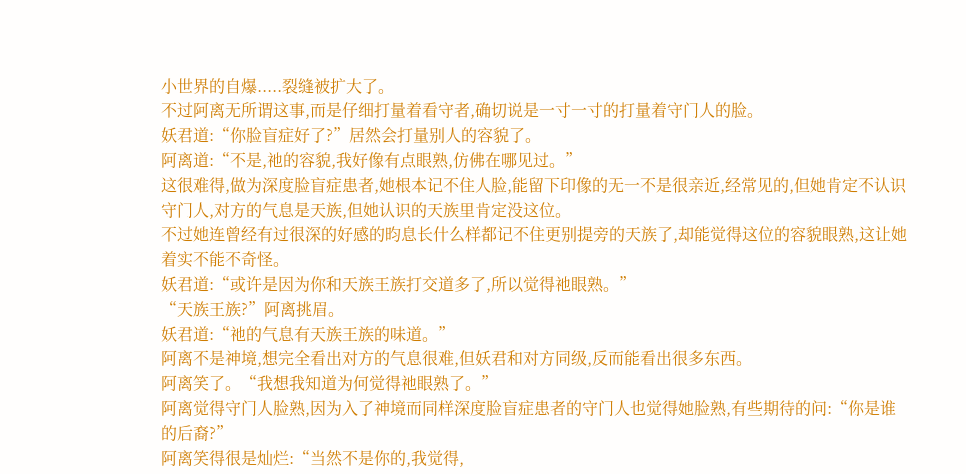小世界的自爆.....裂缝被扩大了。
不过阿离无所谓这事,而是仔细打量着看守者,确切说是一寸一寸的打量着守门人的脸。
妖君道:“你脸盲症好了?”居然会打量别人的容貌了。
阿离道:“不是,祂的容貌,我好像有点眼熟,仿佛在哪见过。”
这很难得,做为深度脸盲症患者,她根本记不住人脸,能留下印像的无一不是很亲近,经常见的,但她肯定不认识守门人,对方的气息是天族,但她认识的天族里肯定没这位。
不过她连曾经有过很深的好感的昀息长什么样都记不住更别提旁的天族了,却能觉得这位的容貌眼熟,这让她着实不能不奇怪。
妖君道:“或许是因为你和天族王族打交道多了,所以觉得祂眼熟。”
“天族王族?”阿离挑眉。
妖君道:“祂的气息有天族王族的味道。”
阿离不是神境,想完全看出对方的气息很难,但妖君和对方同级,反而能看出很多东西。
阿离笑了。“我想我知道为何觉得祂眼熟了。”
阿离觉得守门人脸熟,因为入了神境而同样深度脸盲症患者的守门人也觉得她脸熟,有些期待的问:“你是谁的后裔?”
阿离笑得很是灿烂:“当然不是你的,我觉得,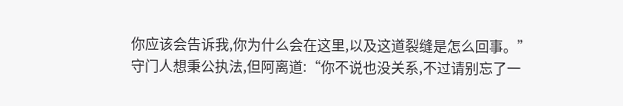你应该会告诉我,你为什么会在这里,以及这道裂缝是怎么回事。”
守门人想秉公执法,但阿离道:“你不说也没关系,不过请别忘了一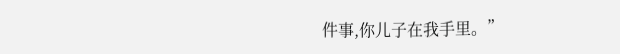件事,你儿子在我手里。”